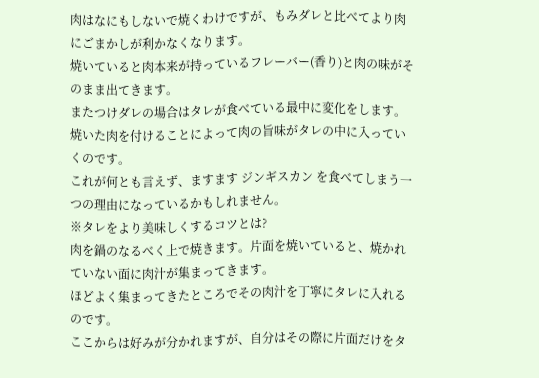肉はなにもしないで焼くわけですが、もみダレと比べてより肉にごまかしが利かなくなります。
焼いていると肉本来が持っているフレーバー(香り)と肉の味がそのまま出てきます。
またつけダレの場合はタレが食べている最中に変化をします。
焼いた肉を付けることによって肉の旨味がタレの中に入っていくのです。
これが何とも言えず、ますます ジンギスカン を食べてしまう一つの理由になっているかもしれません。
※タレをより美味しくするコツとは?
肉を鍋のなるべく上で焼きます。片面を焼いていると、焼かれていない面に肉汁が集まってきます。
ほどよく集まってきたところでその肉汁を丁寧にタレに入れるのです。
ここからは好みが分かれますが、自分はその際に片面だけをタ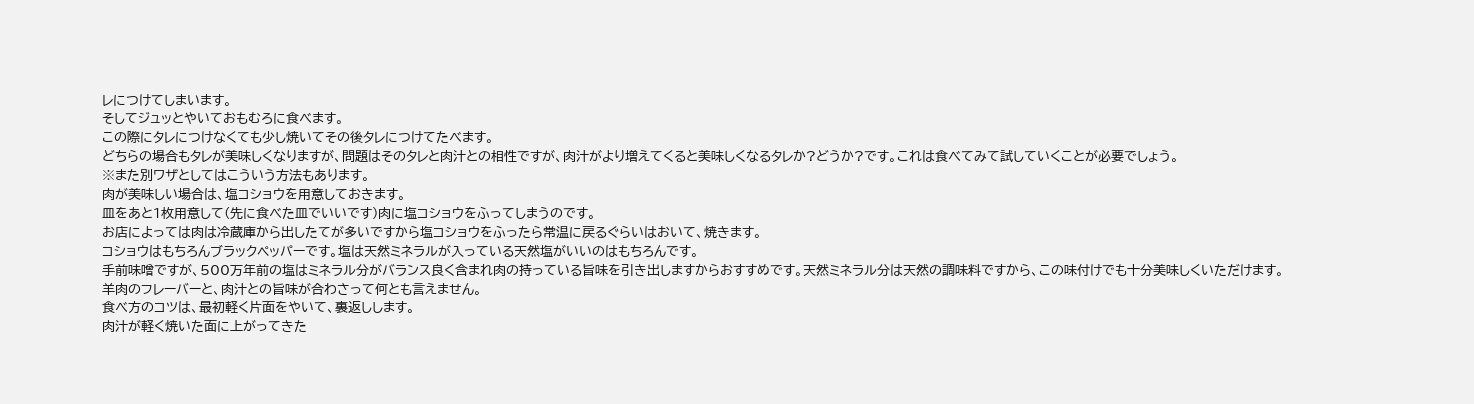レにつけてしまいます。
そしてジュッとやいておもむろに食べます。
この際にタレにつけなくても少し焼いてその後タレにつけてたべます。
どちらの場合もタレが美味しくなりますが、問題はそのタレと肉汁との相性ですが、肉汁がより増えてくると美味しくなるタレか?どうか?です。これは食べてみて試していくことが必要でしょう。
※また別ワザとしてはこういう方法もあります。
肉が美味しい場合は、塩コショウを用意しておきます。
皿をあと1枚用意して(先に食べた皿でいいです)肉に塩コショウをふってしまうのです。
お店によっては肉は冷蔵庫から出したてが多いですから塩コショウをふったら常温に戻るぐらいはおいて、焼きます。
コショウはもちろんブラックペッパーです。塩は天然ミネラルが入っている天然塩がいいのはもちろんです。
手前味噌ですが、500万年前の塩はミネラル分がバランス良く含まれ肉の持っている旨味を引き出しますからおすすめです。天然ミネラル分は天然の調味料ですから、この味付けでも十分美味しくいただけます。
羊肉のフレーバーと、肉汁との旨味が合わさって何とも言えません。
食べ方のコツは、最初軽く片面をやいて、裏返しします。
肉汁が軽く焼いた面に上がってきた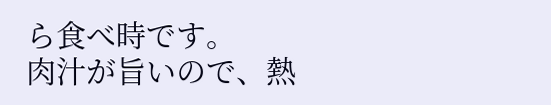ら食べ時です。
肉汁が旨いので、熱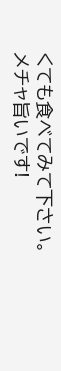くても食べてみて下さい。メチャ旨いです!